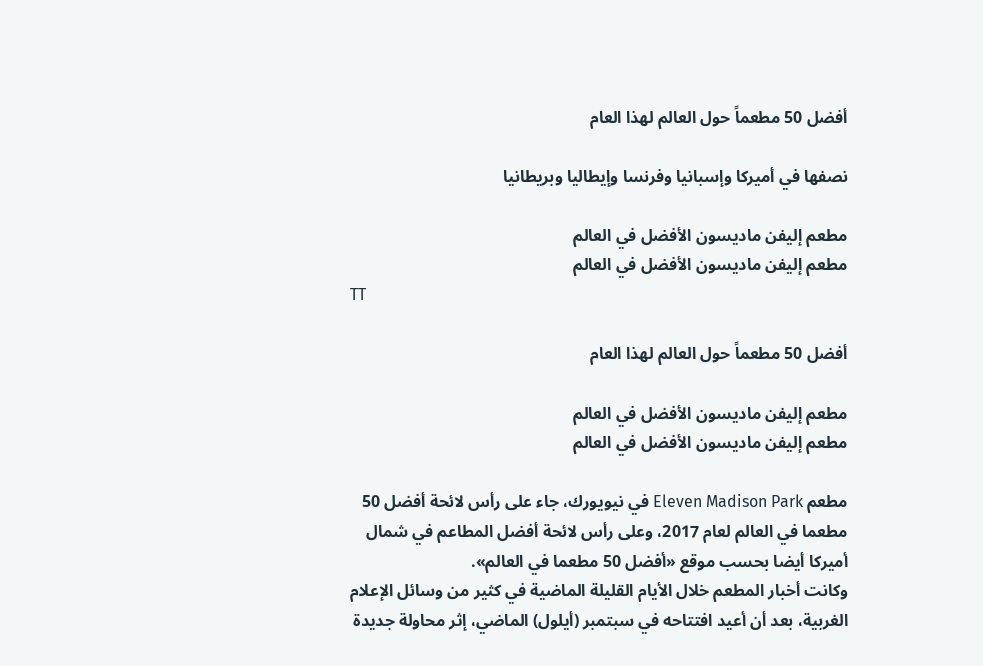أفضل 50 مطعماً حول العالم لهذا العام

نصفها في أميركا وإسبانيا وفرنسا وإيطاليا وبريطانيا

مطعم إليفن ماديسون الأفضل في العالم
مطعم إليفن ماديسون الأفضل في العالم
TT

أفضل 50 مطعماً حول العالم لهذا العام

مطعم إليفن ماديسون الأفضل في العالم
مطعم إليفن ماديسون الأفضل في العالم

مطعم Eleven Madison Park في نيويورك، جاء على رأس لائحة أفضل 50 مطعما في العالم لعام 2017، وعلى رأس لائحة أفضل المطاعم في شمال أميركا أيضا بحسب موقع «أفضل 50 مطعما في العالم».
وكانت أخبار المطعم خلال الأيام القليلة الماضية في كثير من وسائل الإعلام الغربية، بعد أن أعيد افتتاحه في سبتمبر (أيلول) الماضي، إثر محاولة جديدة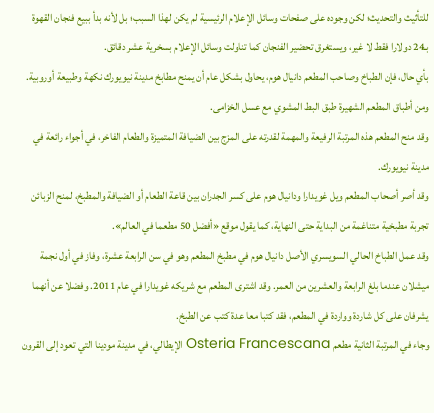للتأثيث والتحديث؛ لكن وجوده على صفحات وسائل الإعلام الرئيسية لم يكن لهذا السبب؛ بل لأنه بدأ ببيع فنجان القهوة بـ24 دولارا فقط لا غير، ويستغرق تحضير الفنجان كما تناولت وسائل الإعلام بسخرية عشر دقائق.
بأي حال، فإن الطباخ وصاحب المطعم دانيال هوم، يحاول بشكل عام أن يمنح مطابخ مدينة نيويورك نكهة وطبيعة أوروبية. ومن أطباق المطعم الشهيرة طبق البط المشوي مع عسل الخزامى.
وقد منح المطعم هذه المرتبة الرفيعة والمهمة لقدرته على المزج بين الضيافة المتميزة والطعام الفاخر، في أجواء رائعة في مدينة نيويورك.
وقد أصر أصحاب المطعم ويل غويدارا ودانيال هوم على كسر الجدران بين قاعة الطعام أو الضيافة والمطبخ، لمنح الزبائن تجربة مطبخية متناغمة من البداية حتى النهاية، كما يقول موقع «أفضل 50 مطعما في العالم».
وقد عمل الطباخ الحالي السويسري الأصل دانيال هوم في مطبخ المطعم وهو في سن الرابعة عشرة، وفاز في أول نجمة ميشلان عندما بلغ الرابعة والعشرين من العمر. وقد اشترى المطعم مع شريكه غويدارا في عام 2011. وفضلا عن أنهما يشرفان على كل شاردة وواردة في المطعم، فقد كتبا معا عدة كتب عن الطبخ.
وجاء في المرتبة الثانية مطعم Osteria Francescana الإيطالي، في مدينة مودينا التي تعود إلى القرون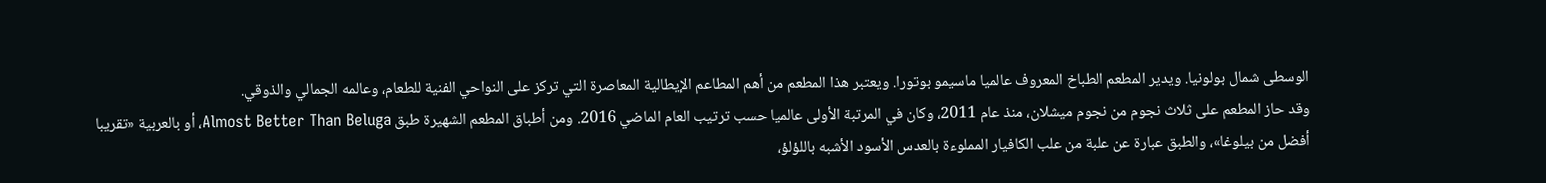الوسطى شمال بولونيا. ويدير المطعم الطباخ المعروف عالميا ماسيمو بوتورا. ويعتبر هذا المطعم من أهم المطاعم الإيطالية المعاصرة التي تركز على النواحي الفنية للطعام، وعالمه الجمالي والذوقي.
وقد حاز المطعم على ثلاث نجوم من نجوم ميشلان، منذ عام 2011، وكان في المرتبة الأولى عالميا حسب ترتيب العام الماضي 2016. ومن أطباق المطعم الشهيرة طبق Almost Better Than Beluga، أو بالعربية «تقريبا أفضل من بيلوغا»، والطبق عبارة عن علبة من علب الكافيار المملوءة بالعدس الأسود الأشبه باللؤلؤ،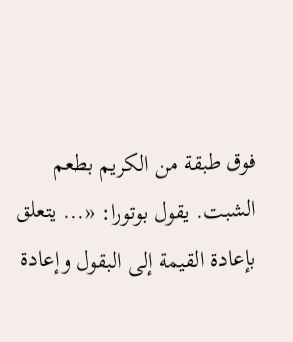فوق طبقة من الكريم بطعم الشبت. يقول بوتورا: «... يتعلق بإعادة القيمة إلى البقول وإعادة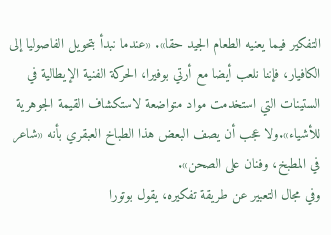التفكير فيما يعنيه الطعام الجيد حقا». «عندما نبدأ بتحويل الفاصوليا إلى الكافيار، فإننا نلعب أيضا مع أرتي بوفيرا، الحركة الفنية الإيطالية في الستينات التي استخدمت مواد متواضعة لاستكشاف القيمة الجوهرية للأشياء».ولا عجب أن يصف البعض هذا الطباخ العبقري بأنه «شاعر في المطبخ، وفنان على الصحن».
وفي مجال التعبير عن طريقة تفكيره، يقول بوتورا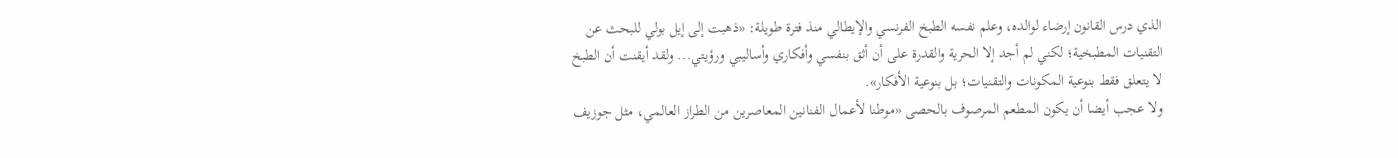الذي درس القانون إرضاء لوالده، وعلم نفسه الطبخ الفرنسي والإيطالي منذ فترة طويلة: «ذهبت إلى إيل بولي للبحث عن التقنيات المطبخية؛ لكني لم أجد إلا الحرية والقدرة على أن أثق بنفسي وأفكاري وأساليبي ورؤيتي... ولقد أيقنت أن الطبخ لا يتعلق فقط بنوعية المكونات والتقنيات؛ بل بنوعية الأفكار».
ولا عجب أيضا أن يكون المطعم المرصوف بالحصى «موطنا لأعمال الفنانين المعاصرين من الطراز العالمي، مثل جوزيف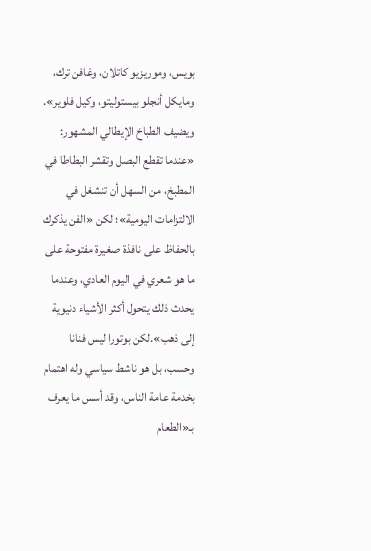بويس، وموريزيو كاتلان، وغافن ترك، ومايكل أنجلو بيستوليتو، وكيل فلوير». ويضيف الطباخ الإيطالي المشهور: «عندما تقطع البصل وتقشر البطاطا في المطبخ، من السهل أن تنشغل في الالتزامات اليومية»؛ لكن «الفن يذكرك بالحفاظ على نافذة صغيرة مفتوحة على ما هو شعري في اليوم العادي، وعندما يحدث ذلك يتحول أكثر الأشياء دنيوية إلى ذهب».لكن بوتورا ليس فنانا وحسب، بل هو ناشط سياسي وله اهتمام بخدمة عامة الناس، وقد أسس ما يعرف بـ«الطعام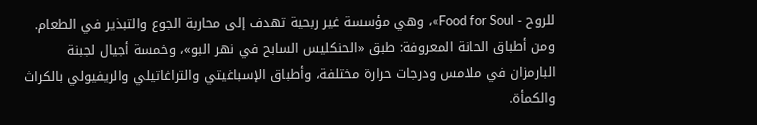للروح - Food for Soul»، وهي مؤسسة غير ربحية تهدف إلى محاربة الجوع والتبذير في الطعام.
ومن أطباق الحانة المعروفة: طبق «الحنكليس السابح في نهر البو»، وخمسة أجيال لجبنة البارمزان في ملامس ودرجات حرارة مختلفة، وأطباق الإسباغيتي والتراغاتيلي والريفيولي بالكراث والكمأة.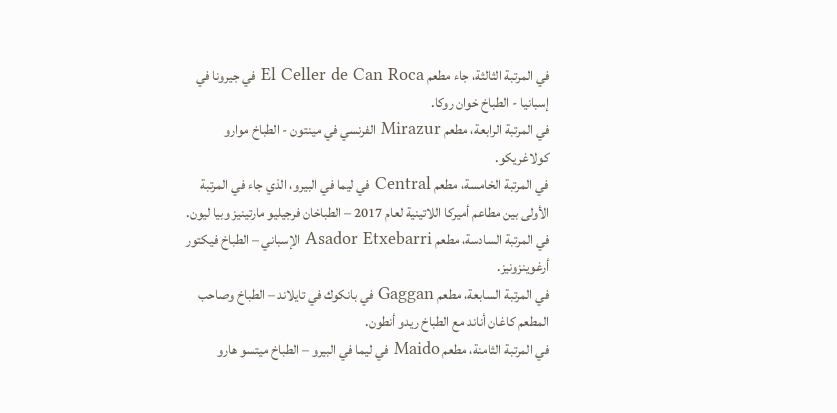في المرتبة الثالثة، جاء مطعم El Celler de Can Roca في جيرونا في إسبانيا - الطباخ خوان روكا.
في المرتبة الرابعة، مطعم Mirazur الفرنسي في مينتون - الطباخ موارو كولاغريكو.
في المرتبة الخامسة، مطعم Central في ليما في البيرو، الذي جاء في المرتبة الأولى بين مطاعم أميركا اللاتينية لعام 2017 – الطباخان فرجيليو مارتينيز وبيا ليون.
في المرتبة السادسة، مطعم Asador Etxebarri الإسباني – الطباخ فيكتور أرغوينزونيز.
في المرتبة السابعة، مطعم Gaggan في بانكوك في تايلاند – الطباخ وصاحب المطعم كاغان أناند مع الطباخ ريدو أنطون.
في المرتبة الثامنة، مطعم Maido في ليما في البيرو – الطباخ ميتسو هارو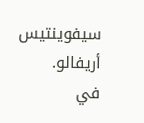سيفوينتيس أريفالو.
في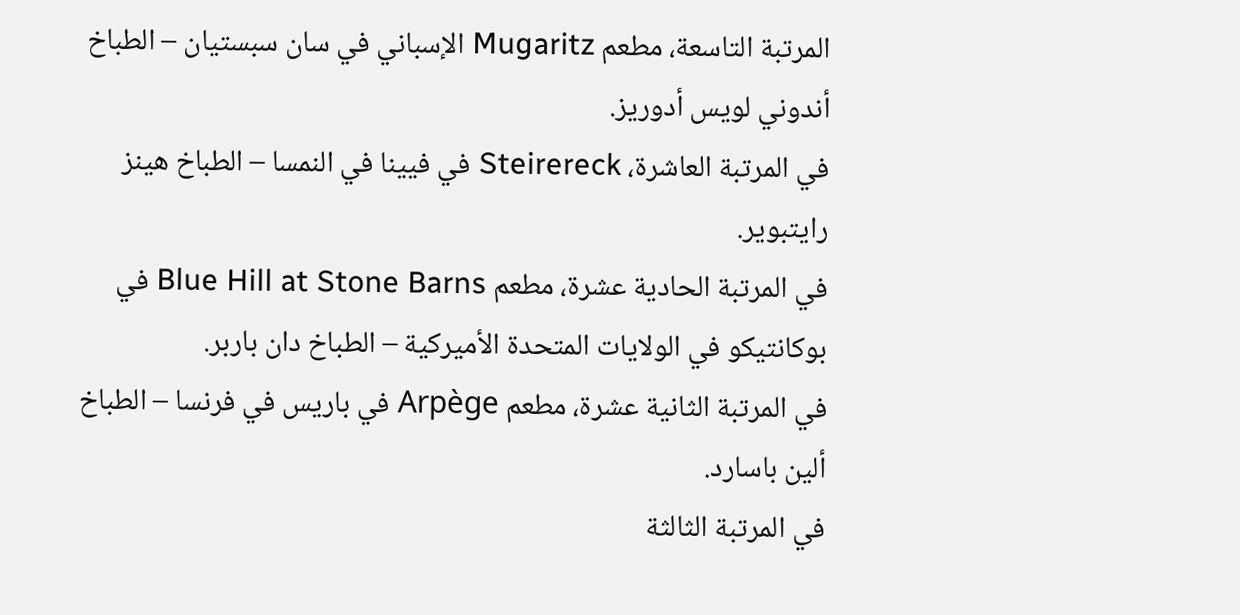المرتبة التاسعة، مطعم Mugaritz الإسباني في سان سبستيان – الطباخ أندوني لويس أدوريز.
في المرتبة العاشرة، Steirereck في فيينا في النمسا – الطباخ هينز رايتبوير.
في المرتبة الحادية عشرة، مطعم Blue Hill at Stone Barns في بوكانتيكو في الولايات المتحدة الأميركية – الطباخ دان باربر.
في المرتبة الثانية عشرة، مطعم Arpège في باريس في فرنسا – الطباخ ألين باسارد.
في المرتبة الثالثة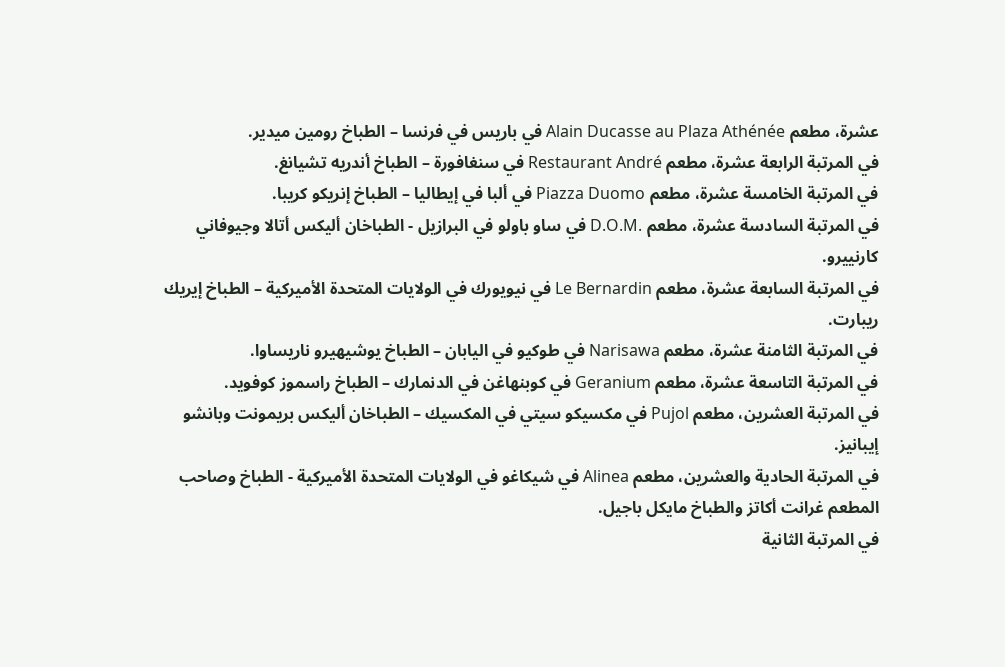عشرة، مطعم Alain Ducasse au Plaza Athénée في باريس في فرنسا – الطباخ رومين ميدير.
في المرتبة الرابعة عشرة، مطعم Restaurant André في سنغافورة – الطباخ أندريه تشيانغ.
في المرتبة الخامسة عشرة، مطعم Piazza Duomo في ألبا في إيطاليا – الطباخ إنريكو كريبا.
في المرتبة السادسة عشرة، مطعم .D.O.M في ساو باولو في البرازيل - الطباخان أليكس أتالا وجيوفاني كارنييرو.
في المرتبة السابعة عشرة، مطعم Le Bernardin في نيويورك في الولايات المتحدة الأميركية – الطباخ إيريك ريبارت.
في المرتبة الثامنة عشرة، مطعم Narisawa في طوكيو في اليابان – الطباخ يوشيهيرو ناريساوا.
في المرتبة التاسعة عشرة، مطعم Geranium في كوبنهاغن في الدنمارك – الطباخ راسموز كوفويد.
في المرتبة العشرين، مطعم Pujol في مكسيكو سيتي في المكسيك – الطباخان أليكس بريمونت وبانشو إيبانيز.
في المرتبة الحادية والعشرين، مطعم Alinea في شيكاغو في الولايات المتحدة الأميركية - الطباخ وصاحب المطعم غرانت أكاتز والطباخ مايكل باجيل.
في المرتبة الثانية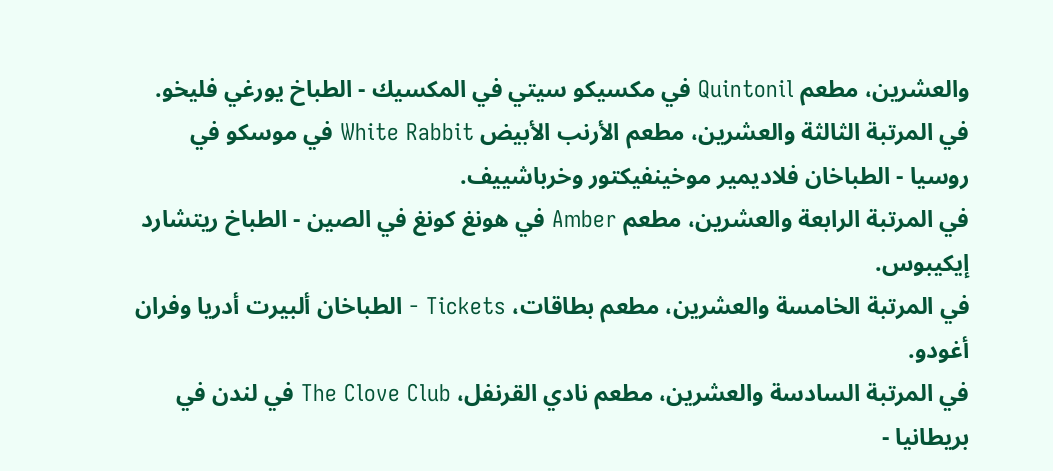والعشرين، مطعم Quintonil في مكسيكو سيتي في المكسيك - الطباخ يورغي فليخو.
في المرتبة الثالثة والعشرين، مطعم الأرنب الأبيض White Rabbit في موسكو في روسيا - الطباخان فلاديمير موخينفيكتور وخرباشييف.
في المرتبة الرابعة والعشرين، مطعم Amber في هونغ كونغ في الصين - الطباخ ريتشارد إيكيبوس.
في المرتبة الخامسة والعشرين، مطعم بطاقات، Tickets - الطباخان ألبيرت أدريا وفران أغودو.
في المرتبة السادسة والعشرين، مطعم نادي القرنفل، The Clove Club في لندن في بريطانيا -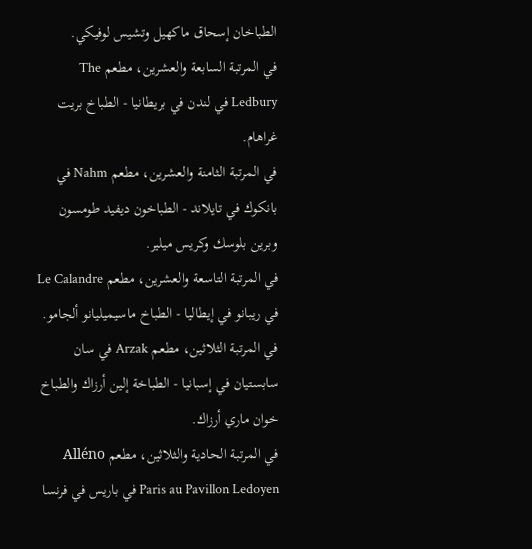الطباخان إسحاق ماكهيل وتشيس لوفيكي.
في المرتبة السابعة والعشرين، مطعم The Ledbury في لندن في بريطانيا - الطباخ بريت غراهام.
في المرتبة الثامنة والعشرين، مطعم Nahm في بانكوك في تايلاند - الطباخون ديفيد طومسون وبرين بلوسك وكريس ميلير.
في المرتبة التاسعة والعشرين، مطعم Le Calandre في ريبانو في إيطاليا - الطباخ ماسيميليانو ألجامو.
في المرتبة الثلاثين، مطعم Arzak في سان سابستيان في إسبانيا - الطباخة إلين أرزاك والطباخ خوان ماري أرزاك.
في المرتبة الحادية والثلاثين، مطعم Alléno Paris au Pavillon Ledoyen في باريس في فرنسا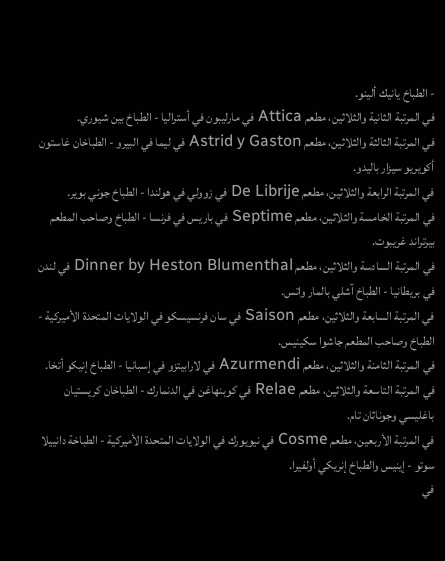- الطباخ يانيك ألينو.
في المرتبة الثانية والثلاثين، مطعم Attica في مارليبون في أستراليا - الطباخ بين شيوري.
في المرتبة الثالثة والثلاثين، مطعم Astrid y Gaston في ليما في البيرو - الطباخان غاستون أكويريو سيزار باليدو.
في المرتبة الرابعة والثلاثين، مطعم De Librije في زوولي في هولندا - الطباخ جوني بوير.
في المرتبة الخامسة والثلاثين، مطعم Septime في باريس في فرنسا - الطباخ وصاحب المطعم بيرتراند غريبوت.
في المرتبة السادسة والثلاثين، مطعم Dinner by Heston Blumenthal في لندن في بريطانيا - الطباخ آشلي بالمار واتس.
في المرتبة السابعة والثلاثين، مطعم Saison في سان فرنسيسكو في الولايات المتحدة الأميركية - الطباخ وصاحب المطعم جاشوا سكينيس.
في المرتبة الثامنة والثلاثين، مطعم Azurmendi في لارابيتزو في إسبانيا - الطباخ إنيكو أتخا.
في المرتبة التاسعة والثلاثين، مطعم Relae في كوبنهاغن في الدنمارك - الطباخان كريستيان باغليسي وجوناثان تام.
في المرتبة الأربعين، مطعم Cosme في نيويورك في الولايات المتحدة الأميركية - الطباخة دانييلا سوتو - إينيس والطباخ إنريكي أولفيرا.
في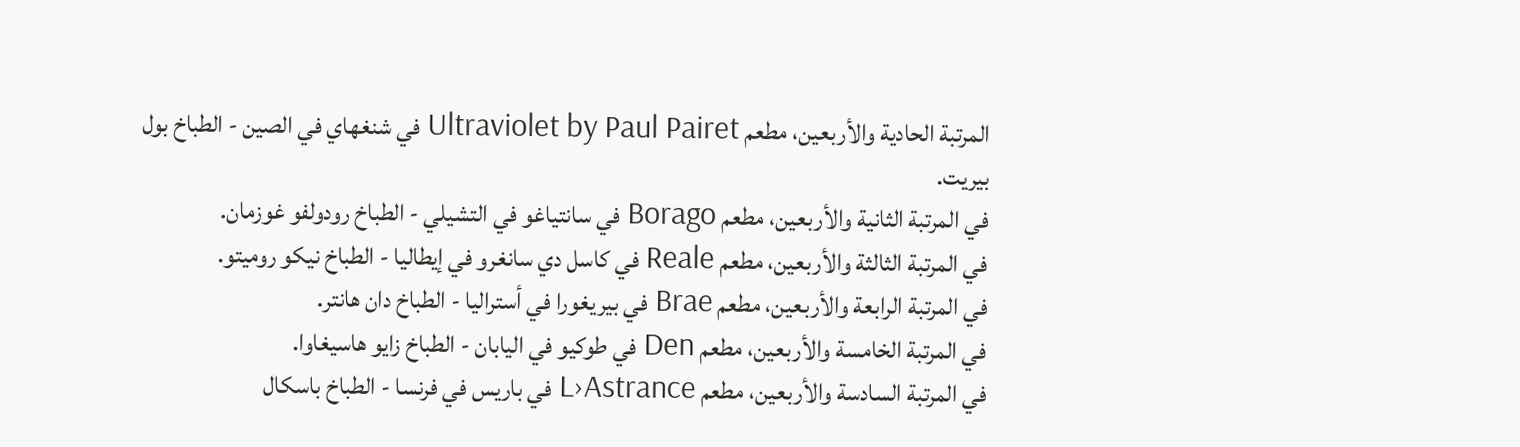المرتبة الحادية والأربعين، مطعم Ultraviolet by Paul Pairet في شنغهاي في الصين - الطباخ بول بيريت.
في المرتبة الثانية والأربعين، مطعم Borago في سانتياغو في التشيلي - الطباخ رودولفو غوزمان.
في المرتبة الثالثة والأربعين، مطعم Reale في كاسل دي سانغرو في إيطاليا - الطباخ نيكو روميتو.
في المرتبة الرابعة والأربعين، مطعم Brae في بيريغورا في أستراليا - الطباخ دان هانتر.
في المرتبة الخامسة والأربعين، مطعم Den في طوكيو في اليابان - الطباخ زايو هاسيغاوا.
في المرتبة السادسة والأربعين، مطعم L›Astrance في باريس في فرنسا - الطباخ باسكال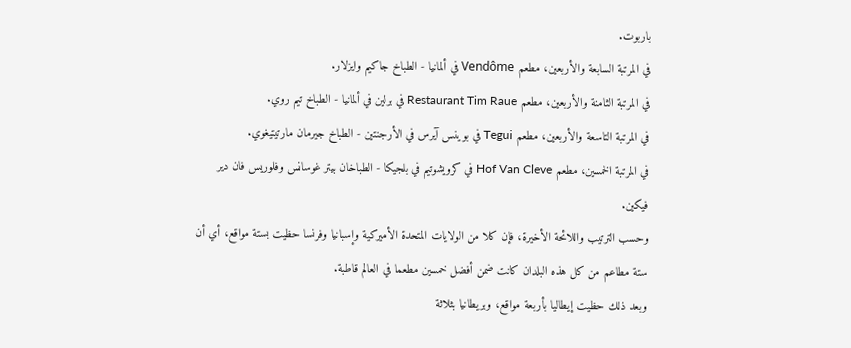باربوت.
في المرتبة السابعة والأربعين، مطعم Vendôme في ألمانيا - الطباخ جاكيم وايزلار.
في المرتبة الثامنة والأربعين، مطعم Restaurant Tim Raue في برلين في ألمانيا - الطباخ تيم روي.
في المرتبة التاسعة والأربعين، مطعم Tegui في بوينس آيرس في الأرجنتين - الطباخ جيرمان مارتيتيغوي.
في المرتبة الخمسين، مطعم Hof Van Cleve في كرويشوتيم في بلجيكا - الطباخان بيتر غوسانس وفلوريس فان دير فيكين.
وحسب الترتيب واللائحة الأخيرة، فإن كلا من الولايات المتحدة الأميركية وإسبانيا وفرنسا حظيت بستة مواقع، أي أن ستة مطاعم من كل هذه البلدان كانت ضمن أفضل خمسين مطعما في العالم قاطبة.
وبعد ذلك حظيت إيطاليا بأربعة مواقع، وبريطانيا بثلاثة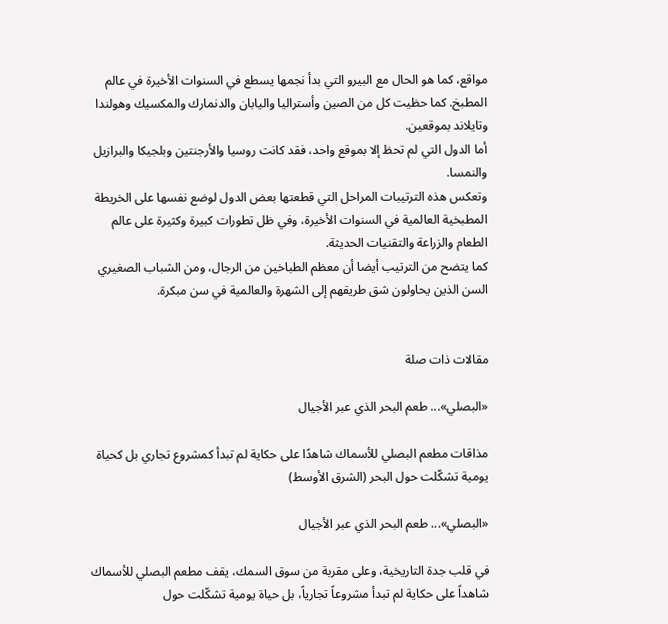مواقع، كما هو الحال مع البيرو التي بدأ نجمها يسطع في السنوات الأخيرة في عالم المطبخ. كما حظيت كل من الصين وأستراليا واليابان والدنمارك والمكسيك وهولندا وتايلاند بموقعين.
أما الدول التي لم تحظ إلا بموقع واحد، فقد كانت روسيا والأرجنتين وبلجيكا والبرازيل والنمسا.
وتعكس هذه الترتيبات المراحل التي قطعتها بعض الدول لوضع نفسها على الخريطة المطبخية العالمية في السنوات الأخيرة، وفي ظل تطورات كبيرة وكثيرة على عالم الطعام والزراعة والتقنيات الحديثة.
كما يتضح من الترتيب أيضا أن معظم الطباخين من الرجال، ومن الشباب الصغيري السن الذين يحاولون شق طريقهم إلى الشهرة والعالمية في سن مبكرة.


مقالات ذات صلة

«البصلي»... طعم البحر الذي عبر الأجيال

مذاقات مطعم البصلي للأسماك شاهدًا على حكاية لم تبدأ كمشروع تجاري بل كحياة يومية تشكّلت حول البحر (الشرق الأوسط)

«البصلي»... طعم البحر الذي عبر الأجيال

في قلب جدة التاريخية، وعلى مقربة من سوق السمك، يقف مطعم البصلي للأسماك شاهداً على حكاية لم تبدأ مشروعاً تجارياً، بل حياة يومية تشكّلت حول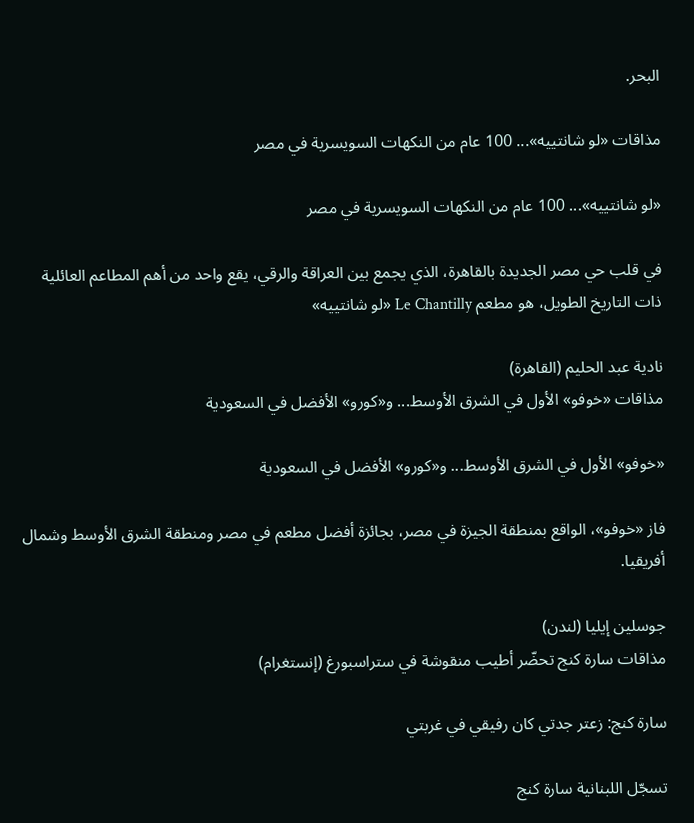البحر.

مذاقات «لو شانتييه»... 100 عام من النكهات السويسرية في مصر

«لو شانتييه»... 100 عام من النكهات السويسرية في مصر

في قلب حي مصر الجديدة بالقاهرة، الذي يجمع بين العراقة والرقي، يقع واحد من أهم المطاعم العائلية ذات التاريخ الطويل، هو مطعم Le Chantilly «لو شانتييه»

نادية عبد الحليم (القاهرة)
مذاقات «خوفو» الأول في الشرق الأوسط... و«كورو» الأفضل في السعودية

«خوفو» الأول في الشرق الأوسط... و«كورو» الأفضل في السعودية

فاز «خوفو»، الواقع بمنطقة الجيزة في مصر، بجائزة أفضل مطعم في مصر ومنطقة الشرق الأوسط وشمال أفريقيا.

جوسلين إيليا (لندن)
مذاقات سارة كنج تحضّر أطيب منقوشة في ستراسبورغ (إنستغرام)

سارة كنج: زعتر جدتي كان رفيقي في غربتي

تسجّل اللبنانية سارة كنج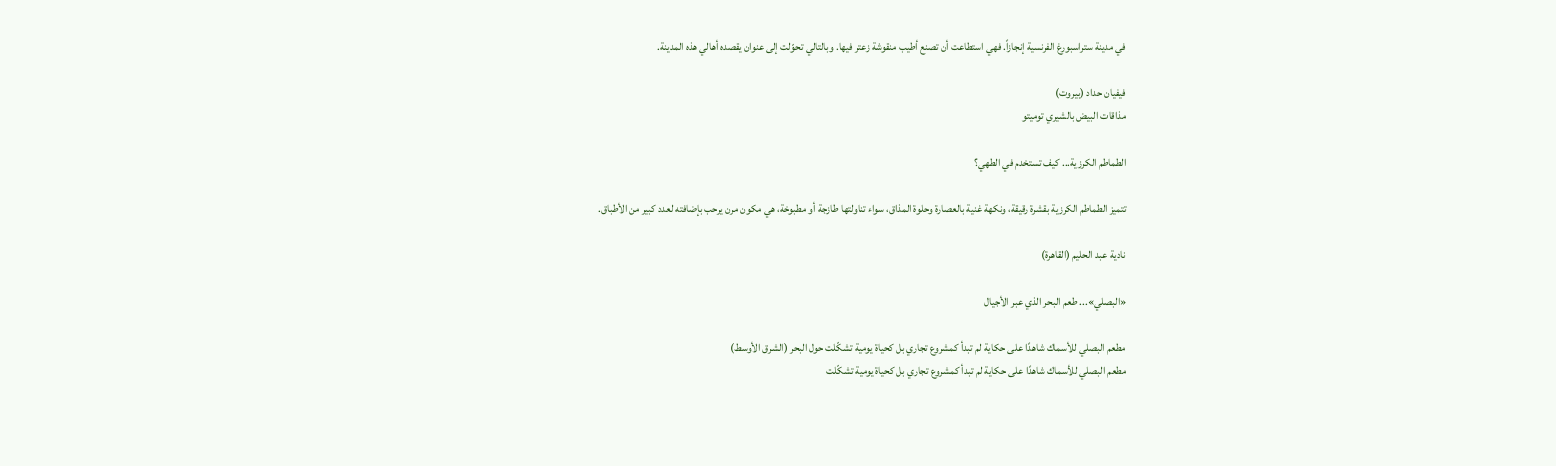في مدينة ستراسبورغ الفرنسية إنجازاً. فهي استطاعت أن تصنع أطيب منقوشة زعتر فيها. وبالتالي تحوّلت إلى عنوان يقصده أهالي هذه المدينة.

فيفيان حداد (بيروت)
مذاقات البيض بالشيري توميتو

الطماطم الكرزية... كيف تستخدم في الطهي؟

تتميز الطماطم الكرزية بقشرة رقيقة، ونكهة غنية بالعصارة وحلوة المذاق، سواء تناولتها طازجة أو مطبوخة، هي مكون مرن يرحب بإضافته لعدد كبير من الأطباق.

نادية عبد الحليم (القاهرة)

«البصلي»... طعم البحر الذي عبر الأجيال

مطعم البصلي للأسماك شاهدًا على حكاية لم تبدأ كمشروع تجاري بل كحياة يومية تشكّلت حول البحر (الشرق الأوسط)
مطعم البصلي للأسماك شاهدًا على حكاية لم تبدأ كمشروع تجاري بل كحياة يومية تشكّلت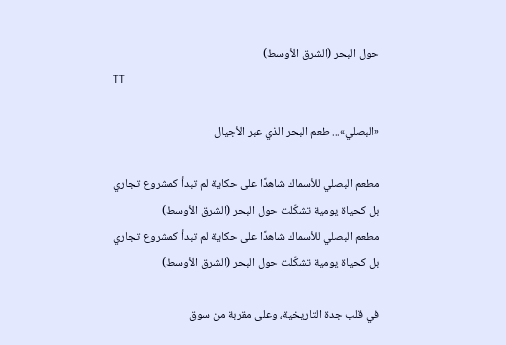حول البحر (الشرق الأوسط)
TT

«البصلي»... طعم البحر الذي عبر الأجيال

مطعم البصلي للأسماك شاهدًا على حكاية لم تبدأ كمشروع تجاري بل كحياة يومية تشكّلت حول البحر (الشرق الأوسط)
مطعم البصلي للأسماك شاهدًا على حكاية لم تبدأ كمشروع تجاري بل كحياة يومية تشكّلت حول البحر (الشرق الأوسط)

في قلب جدة التاريخية، وعلى مقربة من سوق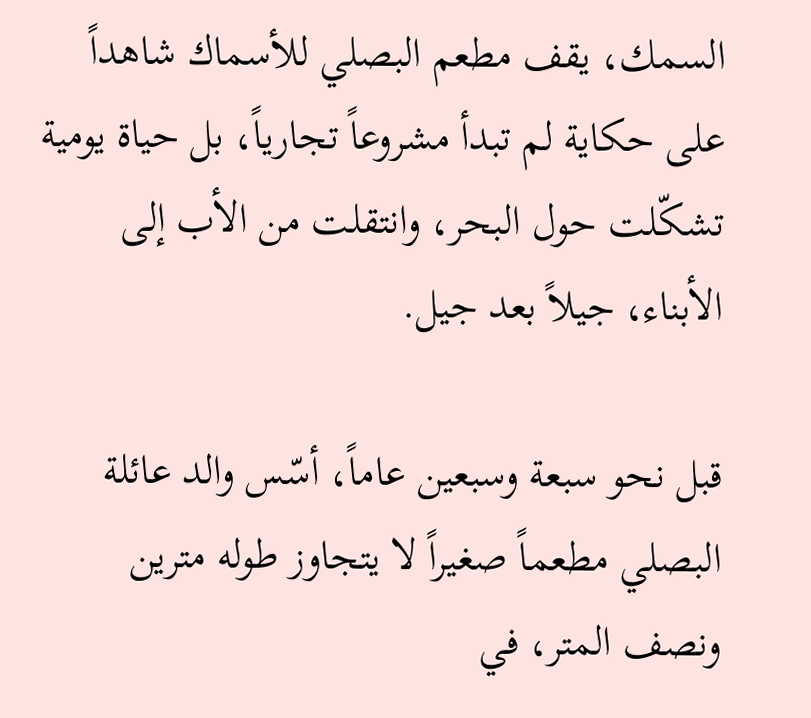السمك، يقف مطعم البصلي للأسماك شاهداً على حكاية لم تبدأ مشروعاً تجارياً، بل حياة يومية تشكّلت حول البحر، وانتقلت من الأب إلى الأبناء، جيلاً بعد جيل.

قبل نحو سبعة وسبعين عاماً، أسّس والد عائلة البصلي مطعماً صغيراً لا يتجاوز طوله مترين ونصف المتر، في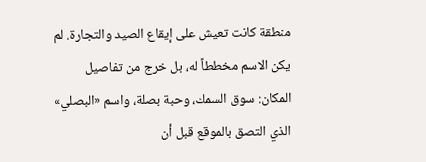منطقة كانت تعيش على إيقاع الصيد والتجارة. لم يكن الاسم مخططاً له، بل خرج من تفاصيل المكان: سوق السمك، وحبة بصلة، واسم «البصلي» الذي التصق بالموقع قبل أن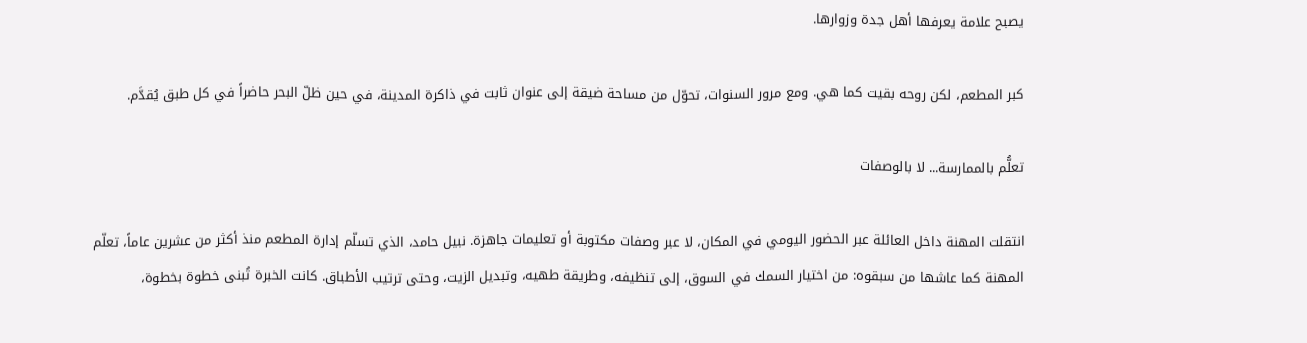يصبح علامة يعرفها أهل جدة وزوارها.

كبر المطعم، لكن روحه بقيت كما هي. ومع مرور السنوات، تحوّل من مساحة ضيقة إلى عنوان ثابت في ذاكرة المدينة، في حين ظلّ البحر حاضراً في كل طبق يُقدَّم.

تعلُّم بالممارسة... لا بالوصفات

انتقلت المهنة داخل العائلة عبر الحضور اليومي في المكان، لا عبر وصفات مكتوبة أو تعليمات جاهزة. نبيل حامد، الذي تسلّم إدارة المطعم منذ أكثر من عشرين عاماً، تعلّم المهنة كما عاشها من سبقوه: من اختيار السمك في السوق، إلى تنظيفه، وطريقة طهيه، وتبديل الزيت، وحتى ترتيب الأطباق. كانت الخبرة تُبنى خطوة بخطوة،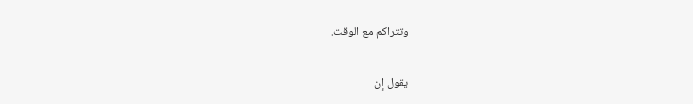وتتراكم مع الوقت.

يقول إن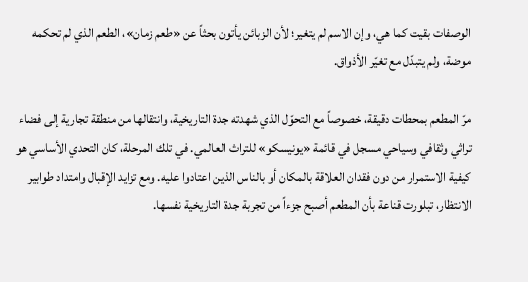الوصفات بقيت كما هي، وإن الاسم لم يتغير؛ لأن الزبائن يأتون بحثاً عن «طعم زمان»، الطعم الذي لم تحكمه موضة، ولم يتبدّل مع تغيّر الأذواق.

مرّ المطعم بمحطات دقيقة، خصوصاً مع التحوّل الذي شهدته جدة التاريخية، وانتقالها من منطقة تجارية إلى فضاء تراثي وثقافي وسياحي مسجل في قائمة «يونيسكو» للتراث العالمي. في تلك المرحلة، كان التحدي الأساسي هو كيفية الاستمرار من دون فقدان العلاقة بالمكان أو بالناس الذين اعتادوا عليه. ومع تزايد الإقبال وامتداد طوابير الانتظار، تبلورت قناعة بأن المطعم أصبح جزءاً من تجربة جدة التاريخية نفسها.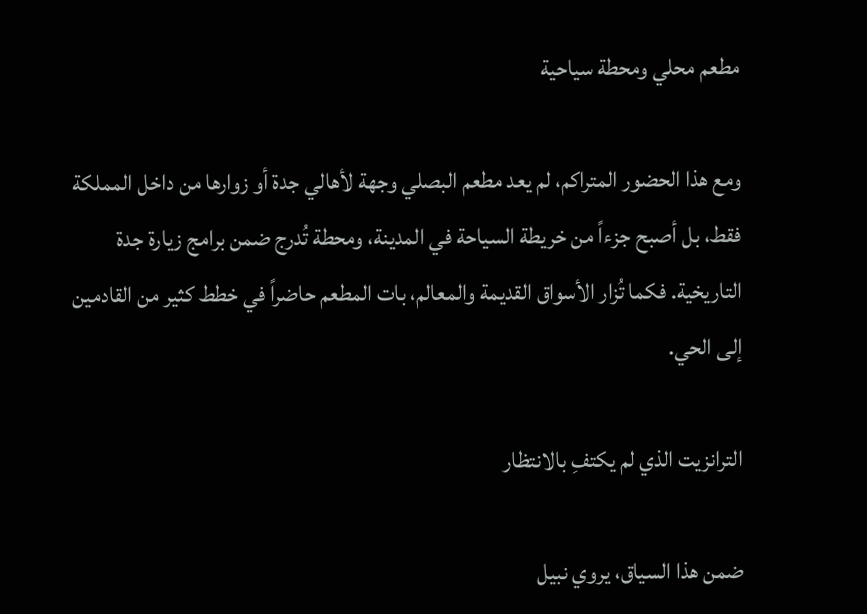مطعم محلي ومحطة سياحية

ومع هذا الحضور المتراكم، لم يعد مطعم البصلي وجهة لأهالي جدة أو زوارها من داخل المملكة فقط، بل أصبح جزءاً من خريطة السياحة في المدينة، ومحطة تُدرج ضمن برامج زيارة جدة التاريخية. فكما تُزار الأسواق القديمة والمعالم، بات المطعم حاضراً في خطط كثير من القادمين إلى الحي.

الترانزيت الذي لم يكتفِ بالانتظار

ضمن هذا السياق، يروي نبيل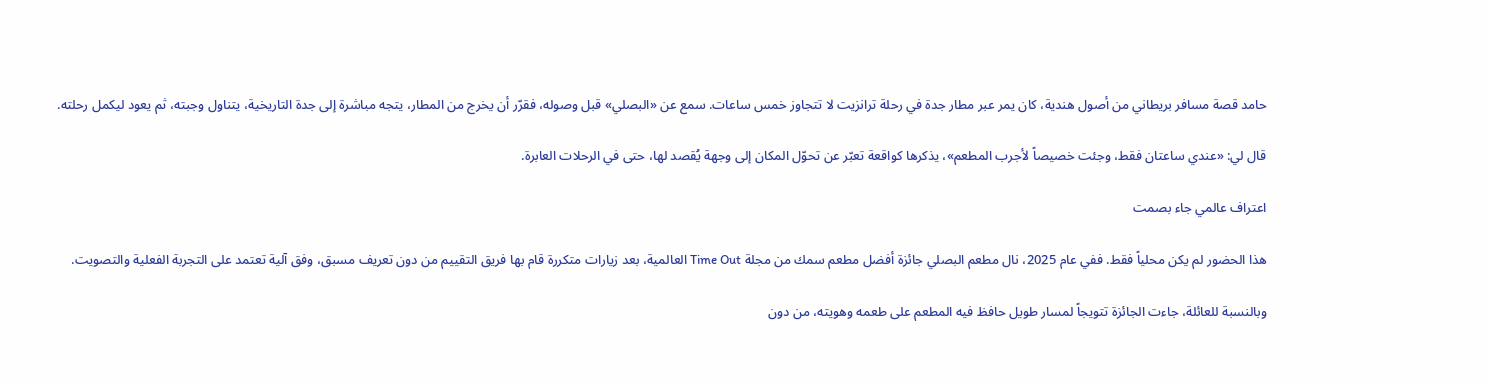حامد قصة مسافر بريطاني من أصول هندية، كان يمر عبر مطار جدة في رحلة ترانزيت لا تتجاوز خمس ساعات. سمع عن «البصلي» قبل وصوله، فقرّر أن يخرج من المطار، يتجه مباشرة إلى جدة التاريخية، يتناول وجبته، ثم يعود ليكمل رحلته.

قال لي: «عندي ساعتان فقط، وجئت خصيصاً لأجرب المطعم»، يذكرها كواقعة تعبّر عن تحوّل المكان إلى وجهة يُقصد لها، حتى في الرحلات العابرة.

اعتراف عالمي جاء بصمت

هذا الحضور لم يكن محلياً فقط. ففي عام 2025، نال مطعم البصلي جائزة أفضل مطعم سمك من مجلة Time Out العالمية، بعد زيارات متكررة قام بها فريق التقييم من دون تعريف مسبق، وفق آلية تعتمد على التجربة الفعلية والتصويت.

وبالنسبة للعائلة، جاءت الجائزة تتويجاً لمسار طويل حافظ فيه المطعم على طعمه وهويته، من دون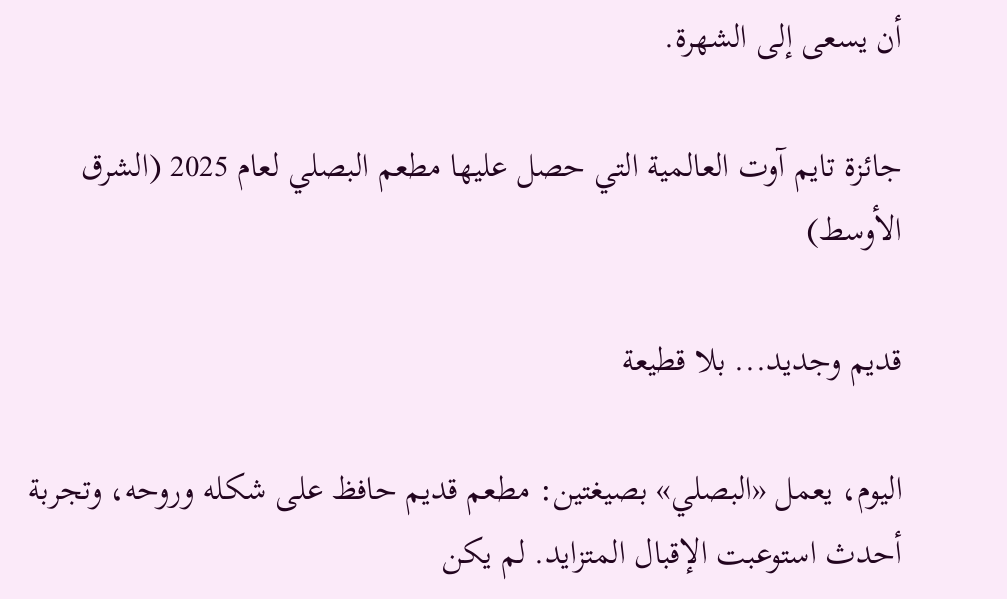أن يسعى إلى الشهرة.

جائزة تايم آوت العالمية التي حصل عليها مطعم البصلي لعام 2025 (الشرق الأوسط)

قديم وجديد... بلا قطيعة

اليوم، يعمل «البصلي» بصيغتين: مطعم قديم حافظ على شكله وروحه، وتجربة أحدث استوعبت الإقبال المتزايد. لم يكن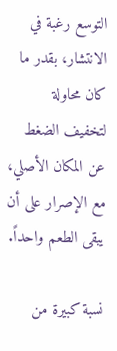التوسع رغبة في الانتشار، بقدر ما كان محاولة لتخفيف الضغط عن المكان الأصلي، مع الإصرار على أن يبقى الطعم واحداً.

نسبة كبيرة من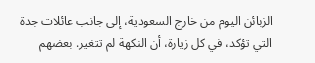الزبائن اليوم من خارج السعودية، إلى جانب عائلات جدة التي تؤكد، في كل زيارة، أن النكهة لم تتغير. بعضهم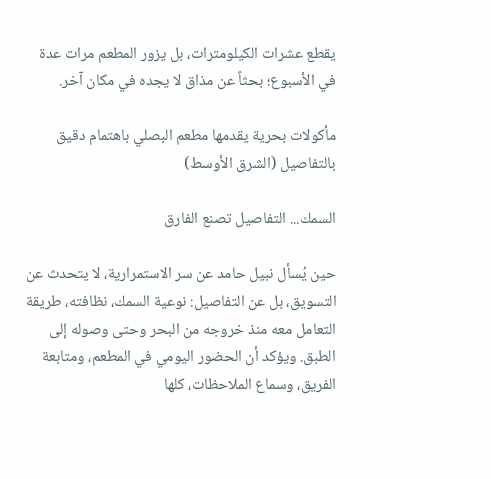يقطع عشرات الكيلومترات، بل يزور المطعم مرات عدة في الأسبوع؛ بحثاً عن مذاق لا يجده في مكان آخر.

مأكولات بحرية يقدمها مطعم البصلي باهتمام دقيق بالتفاصيل (الشرق الأوسط)

السمك... التفاصيل تصنع الفارق

حين يُسأل نبيل حامد عن سر الاستمرارية، لا يتحدث عن التسويق، بل عن التفاصيل: نوعية السمك، نظافته، طريقة التعامل معه منذ خروجه من البحر وحتى وصوله إلى الطبق. ويؤكد أن الحضور اليومي في المطعم، ومتابعة الفريق، وسماع الملاحظات، كلها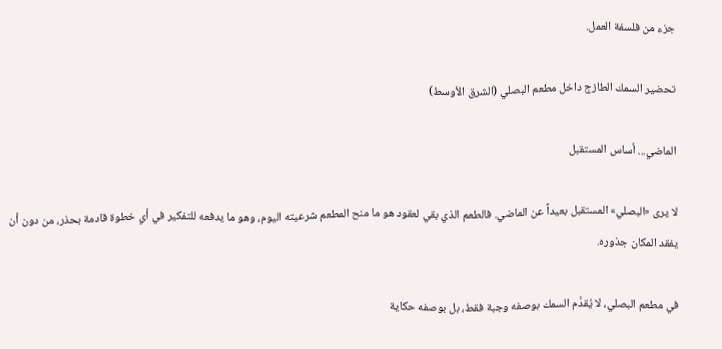جزء من فلسفة العمل.

تحضير السمك الطازج داخل مطعم البصلي (الشرق الأوسط)

الماضي... أساس المستقبل

لا يرى «البصلي» المستقبل بعيداً عن الماضي. فالطعم الذي بقي لعقود هو ما منح المطعم شرعيته اليوم، وهو ما يدفعه للتفكير في أي خطوة قادمة بحذر، من دون أن يفقد المكان جذوره.

في مطعم البصلي، لا يُقدَّم السمك بوصفه وجبة فقط، بل بوصفه حكاية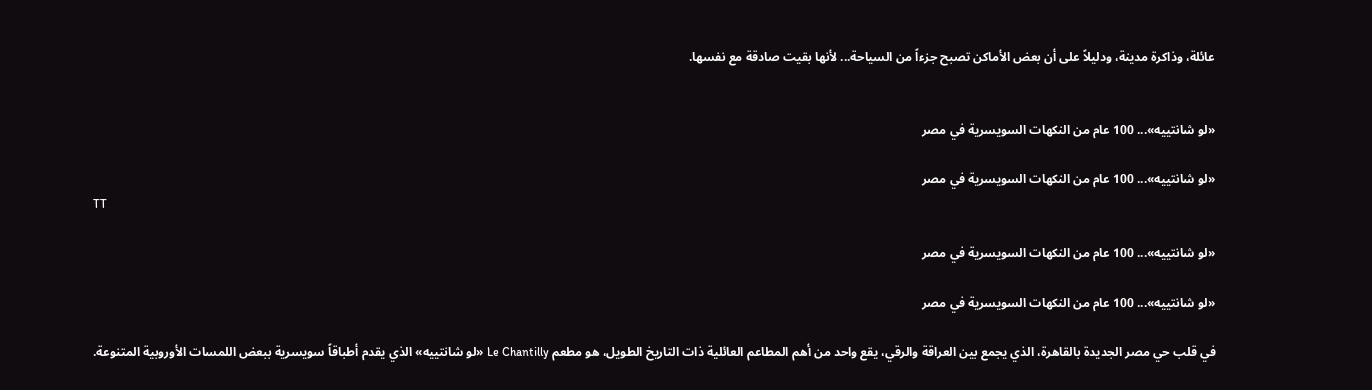عائلة، وذاكرة مدينة، ودليلاً على أن بعض الأماكن تصبح جزءاً من السياحة... لأنها بقيت صادقة مع نفسها.


«لو شانتييه»... 100 عام من النكهات السويسرية في مصر

«لو شانتييه»... 100 عام من النكهات السويسرية في مصر
TT

«لو شانتييه»... 100 عام من النكهات السويسرية في مصر

«لو شانتييه»... 100 عام من النكهات السويسرية في مصر

في قلب حي مصر الجديدة بالقاهرة، الذي يجمع بين العراقة والرقي، يقع واحد من أهم المطاعم العائلية ذات التاريخ الطويل، هو مطعم Le Chantilly «لو شانتييه» الذي يقدم أطباقاً سويسرية ببعض اللمسات الأوروبية المتنوعة.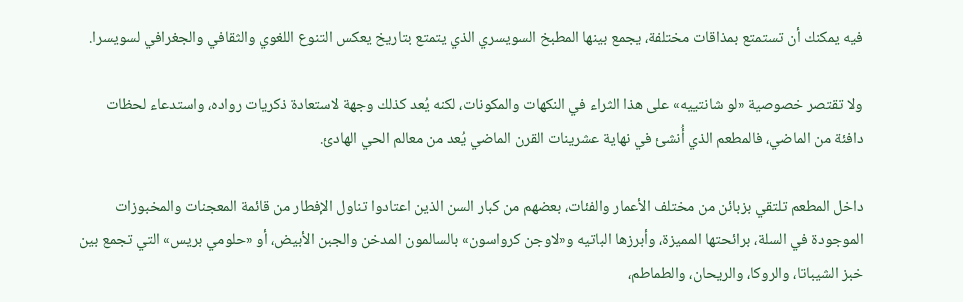فيه يمكنك أن تستمتع بمذاقات مختلفة، يجمع بينها المطبخ السويسري الذي يتمتع بتاريخ يعكس التنوع اللغوي والثقافي والجغرافي لسويسرا.

ولا تقتصر خصوصية «لو شانتييه» على هذا الثراء في النكهات والمكونات، لكنه يُعد كذلك وجهة لاستعادة ذكريات رواده، واستدعاء لحظات دافئة من الماضي، فالمطعم الذي أُنشئ في نهاية عشرينات القرن الماضي يُعد من معالم الحي الهادئ.

داخل المطعم تلتقي بزبائن من مختلف الأعمار والفئات، بعضهم من كبار السن الذين اعتادوا تناول الإفطار من قائمة المعجنات والمخبوزات الموجودة في السلة، برائحتها المميزة، وأبرزها الباتيه و«لاوجن كرواسون» بالسالمون المدخن والجبن الأبيض، أو «حلومي بريس» التي تجمع بين خبز الشيباتا، والروكا، والريحان، والطماطم،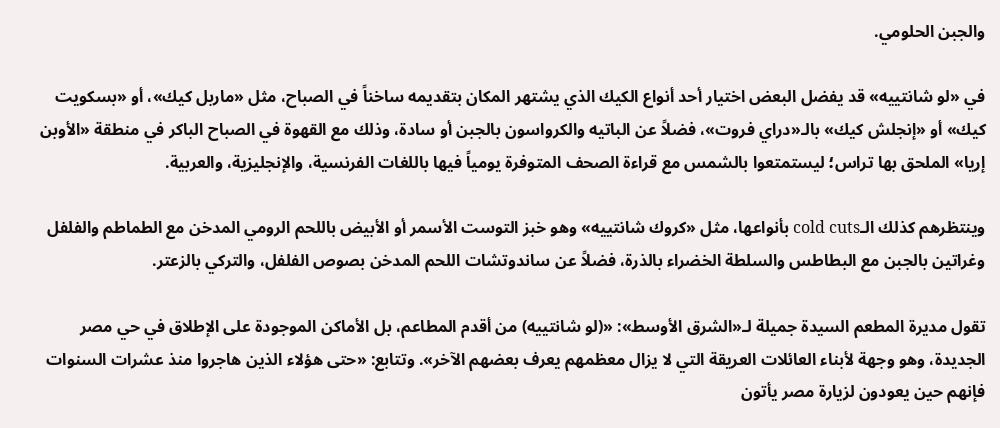والجبن الحلومي.

في «لو شانتييه» قد يفضل البعض اختيار أحد أنواع الكيك الذي يشتهر المكان بتقديمه ساخناً في الصباح، مثل «ماربل كيك»، أو «بسكويت كيك» أو «إنجلش كيك» بالـ«دراي فروت»، فضلاً عن الباتيه والكرواسون بالجبن أو سادة، وذلك مع القهوة في الصباح الباكر في منطقة «الأوبن إريا» الملحق بها تراس؛ ليستمتعوا بالشمس مع قراءة الصحف المتوفرة يومياً فيها باللغات الفرنسية، والإنجليزية، والعربية.

وينتظرهم كذلك الـcold cuts بأنواعها، مثل «كروك شانتييه» وهو خبز التوست الأسمر أو الأبيض باللحم الرومي المدخن مع الطماطم والفلفل وغراتين بالجبن مع البطاطس والسلطة الخضراء بالذرة، فضلاً عن ساندوتشات اللحم المدخن بصوص الفلفل، والتركي بالزعتر.

تقول مديرة المطعم السيدة جميلة لـ«الشرق الأوسط»: «(لو شانتييه) من أقدم المطاعم، بل الأماكن الموجودة على الإطلاق في حي مصر الجديدة، وهو وجهة لأبناء العائلات العريقة التي لا يزال معظمهم يعرف بعضهم الآخر». وتتابع: «حتى هؤلاء الذين هاجروا منذ عشرات السنوات فإنهم حين يعودون لزيارة مصر يأتون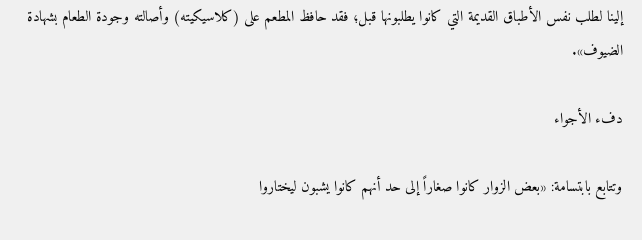إلينا لطلب نفس الأطباق القديمة التي كانوا يطلبونها قبل؛ فقد حافظ المطعم على (كلاسيكيته) وأصالته وجودة الطعام بشهادة الضيوف».

دفء الأجواء

وتتابع بابتسامة: «بعض الزوار كانوا صغاراً إلى حد أنهم كانوا يشبون ليختاروا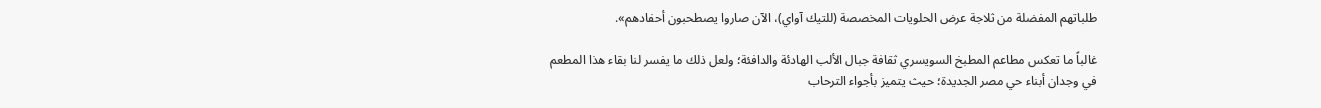طلباتهم المفضلة من ثلاجة عرض الحلويات المخصصة (للتيك آواي)، الآن صاروا يصطحبون أحفادهم».

غالباً ما تعكس مطاعم المطبخ السويسري ثقافة جبال الألب الهادئة والدافئة؛ ولعل ذلك ما يفسر لنا بقاء هذا المطعم في وجدان أبناء حي مصر الجديدة؛ حيث يتميز بأجواء الترحاب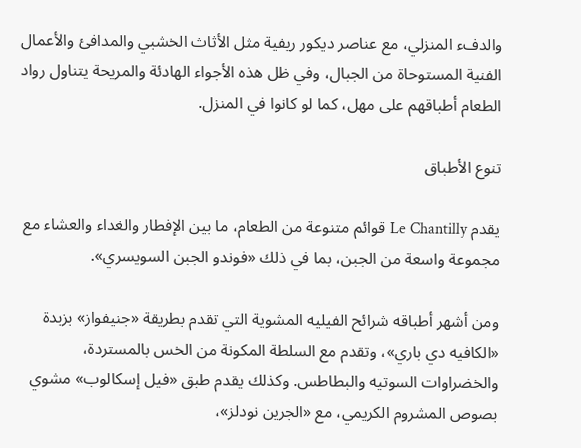والدفء المنزلي، مع عناصر ديكور ريفية مثل الأثاث الخشبي والمدافئ والأعمال الفنية المستوحاة من الجبال، وفي ظل هذه الأجواء الهادئة والمريحة يتناول رواد الطعام أطباقهم على مهل، كما لو كانوا في المنزل.

تنوع الأطباق

يقدم Le Chantilly قوائم متنوعة من الطعام، ما بين الإفطار والغداء والعشاء مع مجموعة واسعة من الجبن، بما في ذلك «فوندو الجبن السويسري».

ومن أشهر أطباقه شرائح الفيليه المشوية التي تقدم بطريقة «جنيفواز» بزبدة «الكافيه دي باري»، وتقدم مع السلطة المكونة من الخس بالمستردة، والخضراوات السوتيه والبطاطس. وكذلك يقدم طبق «فيل إسكالوب» مشوي بصوص المشروم الكريمي، مع «الجرين نودلز»،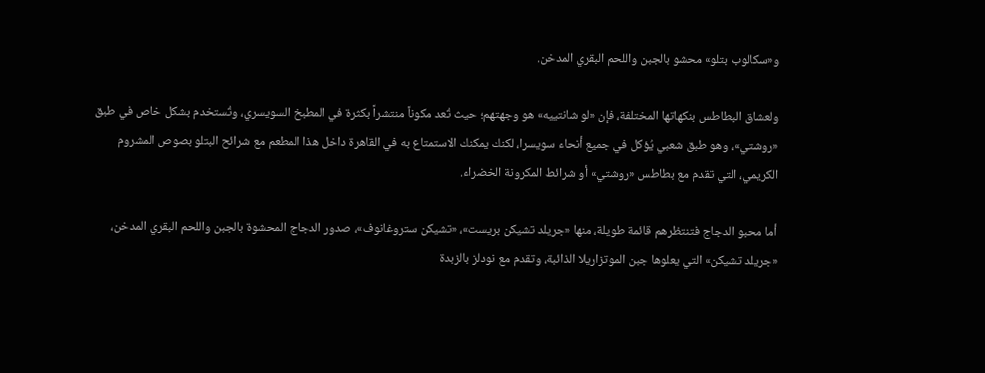و«سكالوب بتلو» محشو بالجبن واللحم البقري المدخن.

ولعشاق البطاطس بنكهاتها المختلفة، فإن «لو شانتييه» هو وجهتهم؛ حيث تُعد مكوناً منتشراً بكثرة في المطبخ السويسري، وتُستخدم بشكل خاص في طبق «روشتي»، وهو طبق شعبي يُؤكل في جميع أنحاء سويسرا، لكنك يمكنك الاستمتاع به في القاهرة داخل هذا المطعم مع شرائح البتلو بصوص المشروم الكريمي، التي تقدم مع بطاطس «روشتي» أو شرائط المكرونة الخضراء.

أما محبو الدجاج فتنتظرهم قائمة طويلة، منها «جريلد تشيكن بريست»، «تشيكن ستروغانوف»، صدور الدجاج المحشوة بالجبن واللحم البقري المدخن، «جريلد تشيكن» التي يعلوها جبن الموتزاريلا الذائبة، وتقدم مع نودلز بالزبدة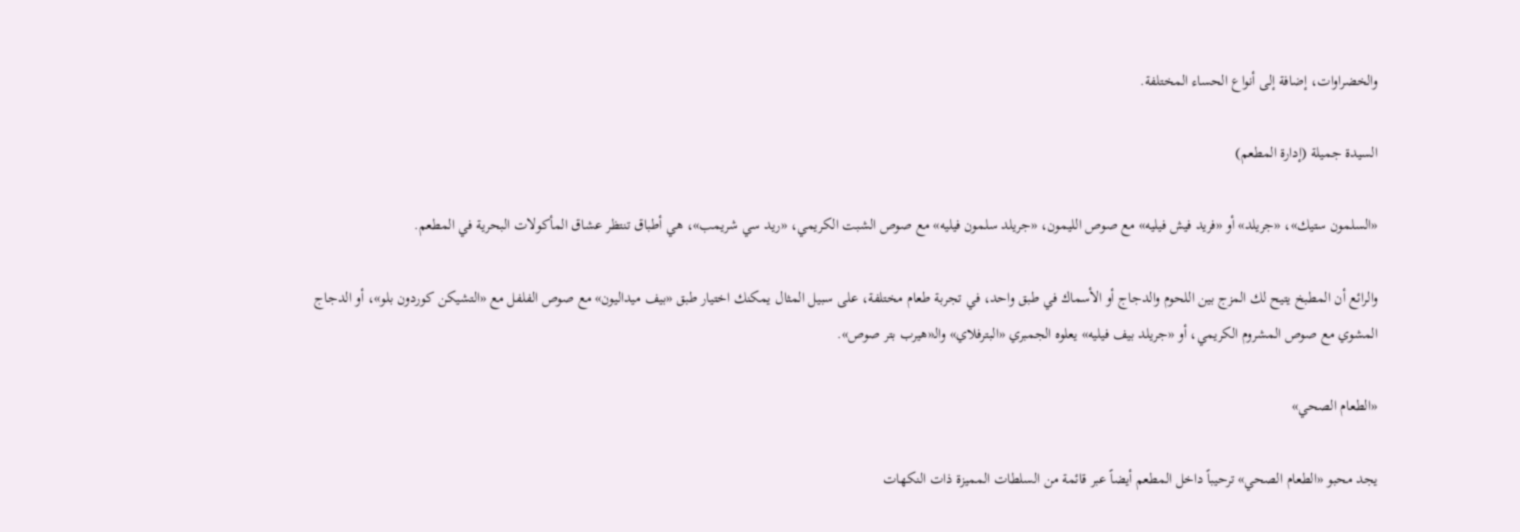والخضراوات، إضافة إلى أنواع الحساء المختلفة.

السيدة جميلة (إدارة المطعم)

«السلمون ستيك»، «جريلد» أو «فريد فيش فيليه» مع صوص الليمون، «جريلد سلمون فيليه» مع صوص الشبت الكريمي، «ريد سي شريمب»، هي أطباق تنتظر عشاق المأكولات البحرية في المطعم.

والرائع أن المطبخ يتيح لك المزج بين اللحوم والدجاج أو الأسماك في طبق واحد، في تجربة طعام مختلفة، على سبيل المثال يمكنك اختيار طبق «بيف ميداليون» مع صوص الفلفل مع «التشيكن كوردون بلو»، أو الدجاج المشوي مع صوص المشروم الكريمي، أو «جريلد بيف فيليه» يعلوه الجمبري «البترفلاي» والـ«هيرب بتر صوص».

«الطعام الصحي»

يجد محبو «الطعام الصحي» ترحيباً داخل المطعم أيضاً عبر قائمة من السلطات المميزة ذات النكهات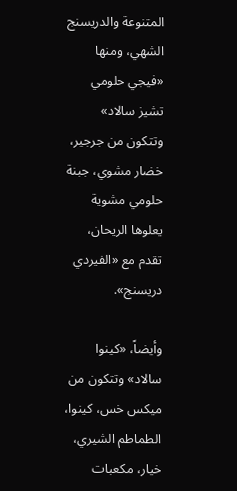المتنوعة والدريسنج الشهي، ومنها «فيجي حلومي تشيز سالاد» وتتكون من جرجير، خضار مشوي، جبنة حلومي مشوية يعلوها الريحان، تقدم مع «الفيردي دريسنج».

وأيضاً، «كينوا سالاد» وتتكون من ميكس خس، كينوا، الطماطم الشيري، خيار، مكعبات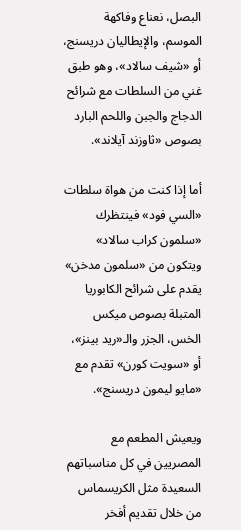البصل، نعناع وفاكهة الموسم، والإيطاليان دريسنج، أو «شيف سالاد»، وهو طبق غني من السلطات مع شرائح الدجاج والجبن واللحم البارد بصوص «ثاوزند آيلاند».

أما إذا كنت من هواة سلطات «السي فود» فينتظرك «سلمون كراب سالاد» ويتكون من «سلمون مدخن» يقدم على شرائح الكابوريا المتبلة بصوص ميكس الخس، الجزر والـ«ريد بينز»، أو «سويت كورن» تقدم مع «مايو ليمون دريسنج».

ويعيش المطعم مع المصريين في كل مناسباتهم السعيدة مثل الكريسماس من خلال تقديم أفخر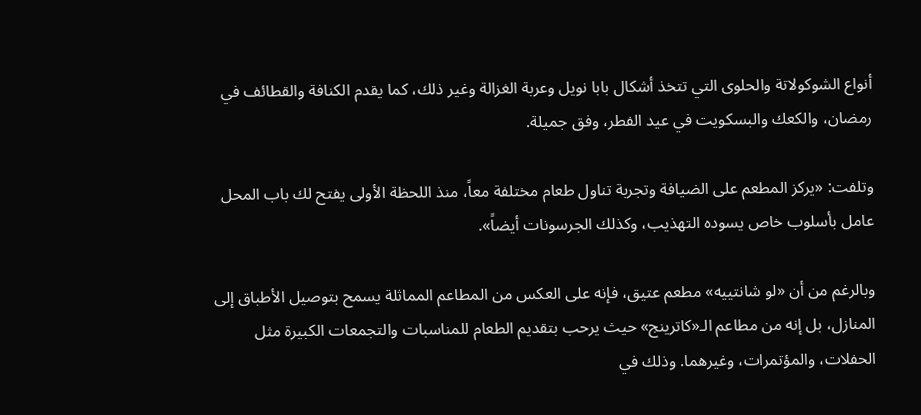أنواع الشوكولاتة والحلوى التي تتخذ أشكال بابا نويل وعربة الغزالة وغير ذلك، كما يقدم الكنافة والقطائف في رمضان، والكعك والبسكويت في عيد الفطر، وفق جميلة.

وتلفت: «يركز المطعم على الضيافة وتجربة تناول طعام مختلفة معاً، منذ اللحظة الأولى يفتح لك باب المحل عامل بأسلوب خاص يسوده التهذيب، وكذلك الجرسونات أيضاً».

وبالرغم من أن «لو شانتييه» مطعم عتيق، فإنه على العكس من المطاعم المماثلة يسمح بتوصيل الأطباق إلى المنازل، بل إنه من مطاعم الـ«كاترينج» حيث يرحب بتقديم الطعام للمناسبات والتجمعات الكبيرة مثل الحفلات، والمؤتمرات، وغيرهما. وذلك في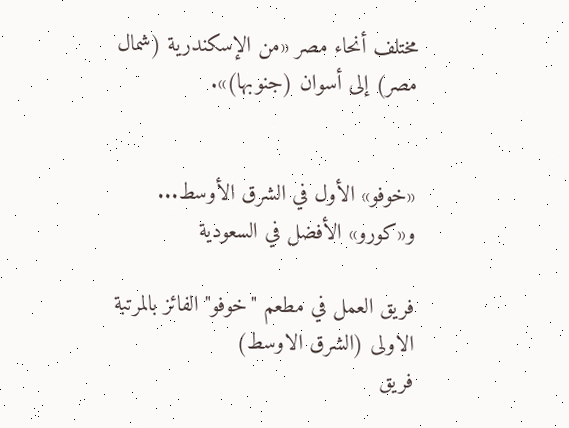مختلف أنحاء مصر «من الإسكندرية (شمال مصر) إلى أسوان (جنوبها)».


«خوفو» الأول في الشرق الأوسط... و«كورو» الأفضل في السعودية

فريق العمل في مطعم "خوفو" الفائز بالمرتبة الاولى (الشرق الاوسط)
فريق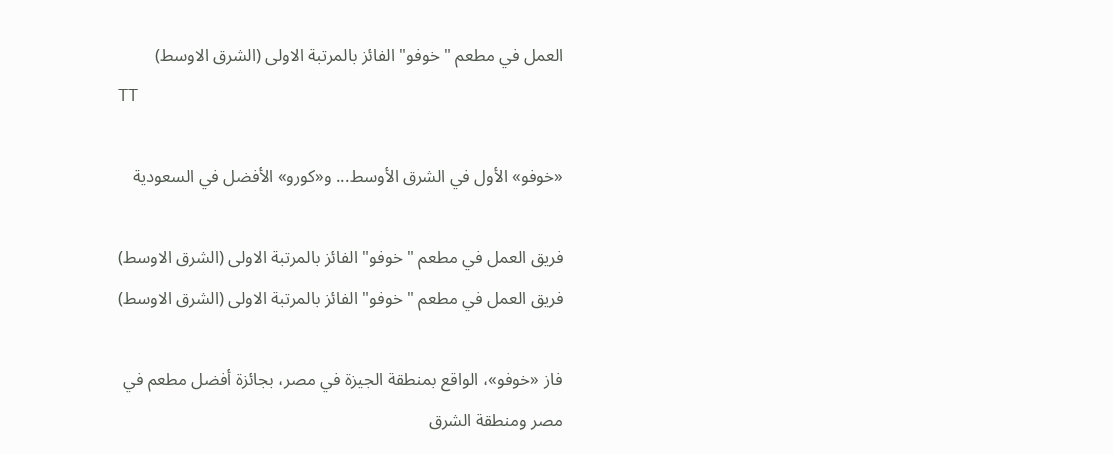العمل في مطعم "خوفو" الفائز بالمرتبة الاولى (الشرق الاوسط)
TT

«خوفو» الأول في الشرق الأوسط... و«كورو» الأفضل في السعودية

فريق العمل في مطعم "خوفو" الفائز بالمرتبة الاولى (الشرق الاوسط)
فريق العمل في مطعم "خوفو" الفائز بالمرتبة الاولى (الشرق الاوسط)

فاز «خوفو»، الواقع بمنطقة الجيزة في مصر، بجائزة أفضل مطعم في مصر ومنطقة الشرق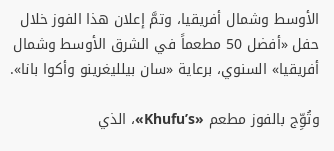الأوسط وشمال أفريقيا، وتمَّ إعلان هذا الفوز خلال حفل «أفضل 50 مطعماً في الشرق الأوسط وشمال أفريقيا» السنوي، برعاية «سان بيلليغرينو وأكوا بانا».

وتُوِّج بالفوز مطعم «Khufu’s»، الذي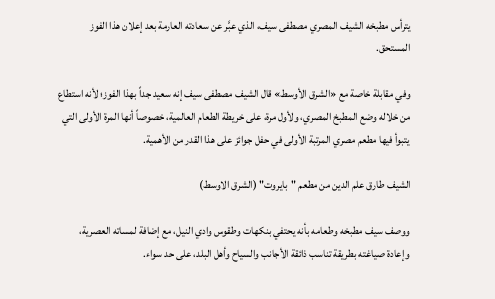يترأس مطبخه الشيف المصري مصطفى سيف، الذي عبَّر عن سعادته العارمة بعد إعلان هذا الفوز المستحق.

وفي مقابلة خاصة مع «الشرق الأوسط» قال الشيف مصطفى سيف إنه سعيد جداً بهذا الفوز؛ لأنه استطاع من خلاله وضع المطبخ المصري، ولأول مرة، على خريطة الطعام العالمية، خصوصاً أنها المرة الأولى التي يتبوأ فيها مطعم مصري المرتبة الأولى في حفل جوائز على هذا القدر من الأهمية.

الشيف طارق علم الدين من مطعم "بايروت" (الشرق الاوسط)

ووصف سيف مطبخه وطعامه بأنه يحتفي بنكهات وطقوس وادي النيل، مع إضافة لمساته العصرية، وإعادة صياغته بطريقة تناسب ذائقة الأجانب والسياح وأهل البلد، على حد سواء.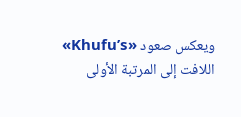ويعكس صعود «Khufu’s» اللافت إلى المرتبة الأولى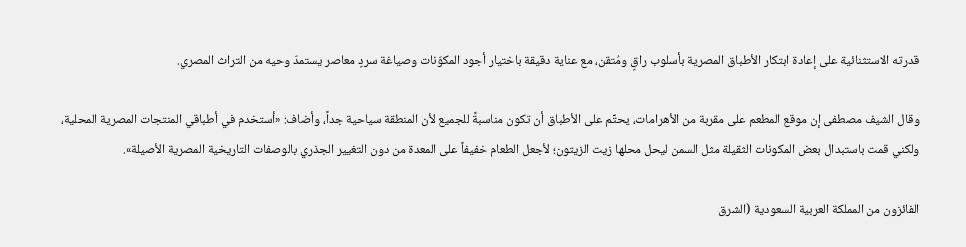قدرته الاستثنائية على إعادة ابتكار الأطباق المصرية بأسلوب راقٍ ومُتقن، مع عناية دقيقة باختيار أجود المكوّنات وصياغة سردٍ معاصر يستمدّ وحيه من التراث المصري.

وقال الشيف مصطفى إن موقع المطعم على مقربة من الأهرامات، يحتِّم على الأطباق أن تكون مناسبةً للجميع لأن المنطقة سياحية جداً، وأضاف: «أستخدم في أطباقي المنتجات المصرية المحلية، ولكني قمت باستبدال بعض المكونات الثقيلة مثل السمن ليحل محلها زيت الزيتون؛ لأجعل الطعام خفيفاً على المعدة من دون التغيير الجذري بالوصفات التاريخية المصرية الأصيلة».

الفائزون من المملكة العربية السعودية (الشرق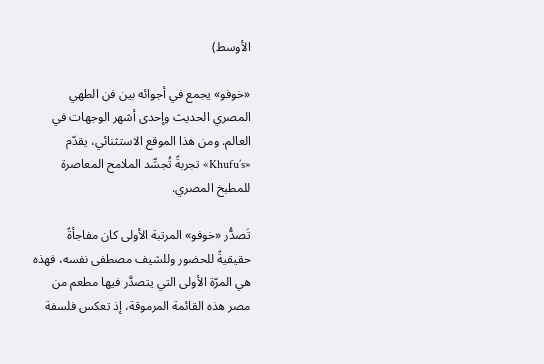الأوسط)

«خوفو» يجمع في أجوائه بين فن الطهي المصري الحديث وإحدى أشهر الوجهات في العالم. ومن هذا الموقع الاستثنائي، يقدّم «Khufu’s» تجربةً تُجسِّد الملامح المعاصرة للمطبخ المصري.

تَصدُّر «خوفو» المرتبة الأولى كان مفاجأةً حقيقيةً للحضور وللشيف مصطفى نفسه، فهذه هي المرّة الأولى التي يتصدَّر فيها مطعم من مصر هذه القائمة المرموقة، إذ تعكس فلسفة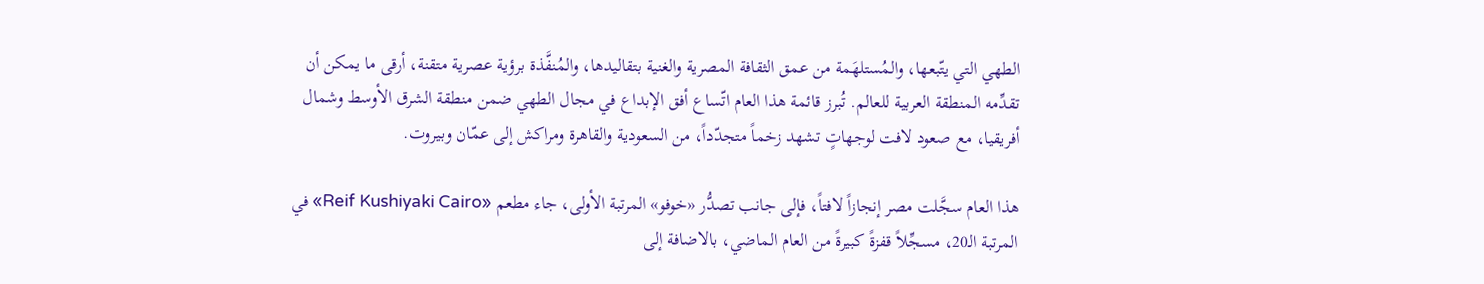الطهي التي يتّبعها، والمُستلهَمة من عمق الثقافة المصرية والغنية بتقاليدها، والمُنفَّذة برؤية عصرية متقنة، أرقى ما يمكن أن تقدِّمه المنطقة العربية للعالم. تُبرز قائمة هذا العام اتّساع أفق الإبداع في مجال الطهي ضمن منطقة الشرق الأوسط وشمال أفريقيا، مع صعود لافت لوجهاتٍ تشهد زخماً متجدّداً، من السعودية والقاهرة ومراكش إلى عمّان وبيروت.

هذا العام سجَّلت مصر إنجازاً لافتاً، فإلى جانب تصدُّر «خوفو» المرتبة الأولى، جاء مطعم «Reif Kushiyaki Cairo» في المرتبة الـ20، مسجِّلاً قفزةً كبيرةً من العام الماضي، بالاضافة إلى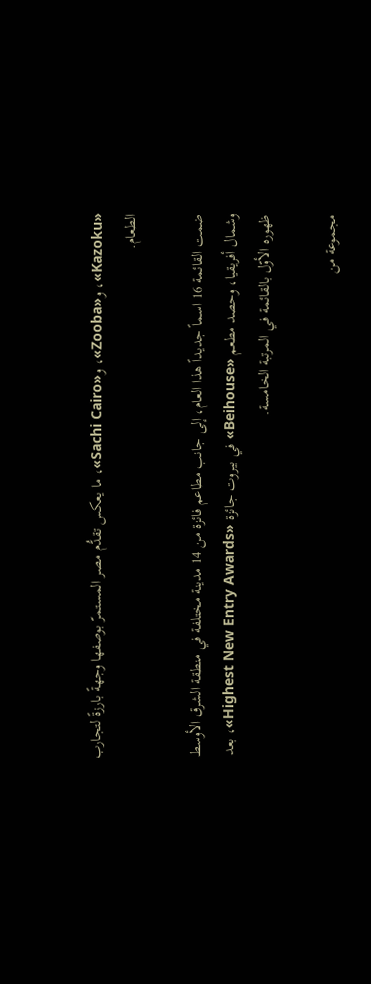«Kazoku»، و«Zooba»، و«Sachi Cairo»، ما يعكس تقدُّم مصر المستمرّ بوصفها وجهةً بارزةً لتجارب الطعام.

ضمت القائمة 16 اسماً جديداً هذا العام، إلى جانب مطاعم فائزة من 14 مدينة مختلفة في منطقة الشرق الأوسط وشمال أفريقيا، وحصد مطعم «Beihouse» في بيروت جائزة «Highest New Entry Awards»، بعد ظهوره الأوّل بالقائمة في المرتبة الخامسة.

مجموعة من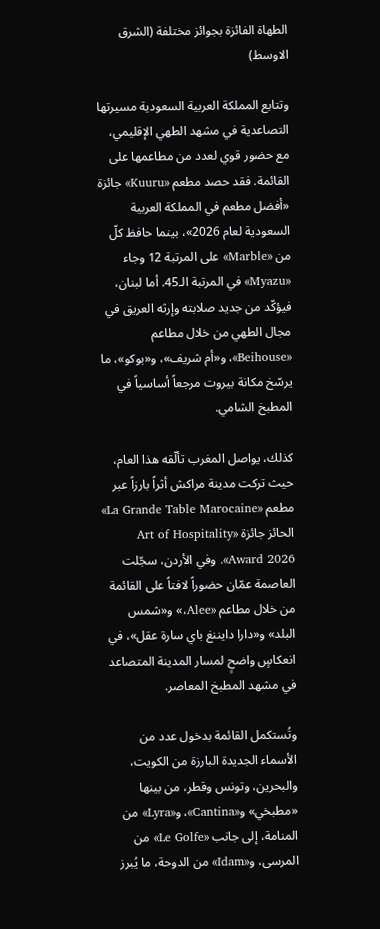الطهاة الفائزة بجوائز مختلفة (الشرق الاوسط)

وتتابع المملكة العربية السعودية مسيرتها التصاعدية في مشهد الطهي الإقليمي، مع حضور قوي لعدد من مطاعمها على القائمة. فقد حصد مطعم «Kuuru» جائزة «أفضل مطعم في المملكة العربية السعودية لعام 2026»، بينما حافظ كلّ من «Marble» على المرتبة 12 وجاء «Myazu» في المرتبة الـ45. أما لبنان، فيؤكّد من جديد صلابته وإرثه العريق في مجال الطهي من خلال مطاعم «Beihouse»، و«أم شريف»، و«بوكو»، ما يرسّخ مكانة بيروت مرجعاً أساسياً في المطبخ الشامي.

كذلك، يواصل المغرب تألّقه هذا العام، حيث تركت مدينة مراكش أثراً بارزاً عبر مطعم «La Grande Table Marocaine» الحائز جائزة «Art of Hospitality Award 2026». وفي الأردن، سجّلت العاصمة عمّان حضوراً لافتاً على القائمة من خلال مطاعم «Alee،» و«شمس البلد» و«دارا دايننغ باي سارة عقل»، في انعكاسٍ واضحٍ لمسار المدينة المتصاعد في مشهد المطبخ المعاصر.

وتُستكمل القائمة بدخول عدد من الأسماء الجديدة البارزة من الكويت، والبحرين، وتونس وقطر، من بينها «مطبخي» و«Cantina»، و«Lyra» من المنامة، إلى جانب «Le Golfe» من المرسى، و«Idam» من الدوحة، ما يُبرز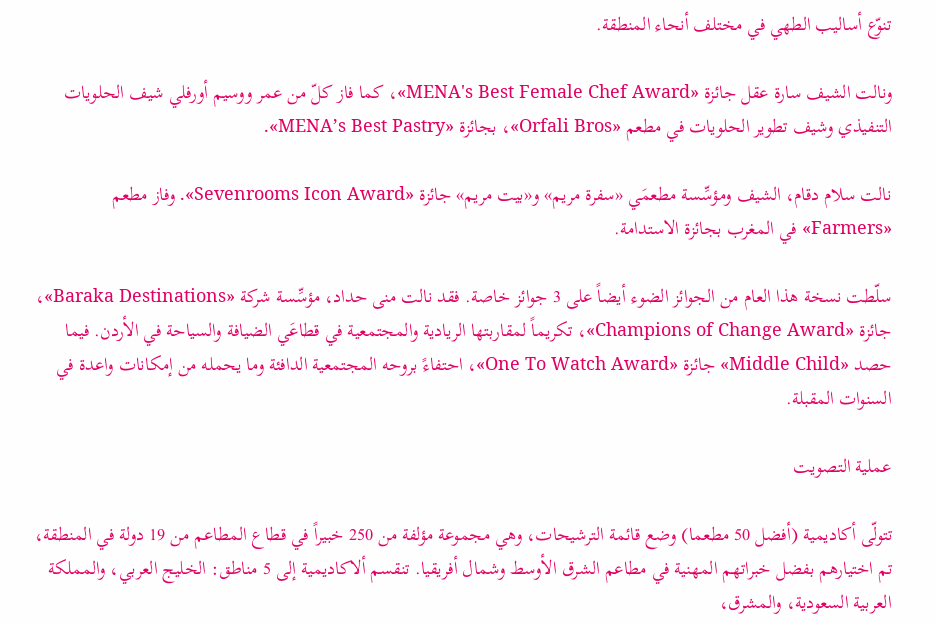تنوّع أساليب الطهي في مختلف أنحاء المنطقة.

ونالت الشيف سارة عقل جائزة «MENA's Best Female Chef Award»، كما فاز كلّ من عمر ووسيم أورفلي شيف الحلويات التنفيذي وشيف تطوير الحلويات في مطعم «Orfali Bros»، بجائزة «MENA’s Best Pastry».

نالت سلام دقام، الشيف ومؤسِّسة مطعمَي «سفرة مريم» و«بيت مريم» جائزة «Sevenrooms Icon Award». وفاز مطعم «Farmers» في المغرب بجائزة الاستدامة.

سلّطت نسخة هذا العام من الجوائز الضوء أيضاً على 3 جوائز خاصة. فقد نالت منى حداد، مؤسِّسة شركة «Baraka Destinations»، جائزة «Champions of Change Award»، تكريماً لمقاربتها الريادية والمجتمعية في قطاعَي الضيافة والسياحة في الأردن. فيما حصد «Middle Child» جائزة «One To Watch Award»، احتفاءً بروحه المجتمعية الدافئة وما يحمله من إمكانات واعدة في السنوات المقبلة.

عملية التصويت

تتولّى أكاديمية (أفضل 50 مطعما) وضع قائمة الترشيحات، وهي مجموعة مؤلفة من 250 خبيراً في قطاع المطاعم من 19 دولة في المنطقة، تم اختيارهم بفضل خبراتهم المهنية في مطاعم الشرق الأوسط وشمال أفريقيا. تنقسم ألاكاديمية إلى 5 مناطق: الخليج العربي، والمملكة العربية السعودية، والمشرق،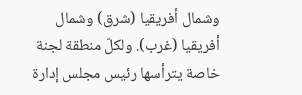وشمال أفريقيا (شرق) وشمال أفريقيا (غرب). ولكلّ منطقة لجنة خاصة يترأسها رئيس مجلس إدارة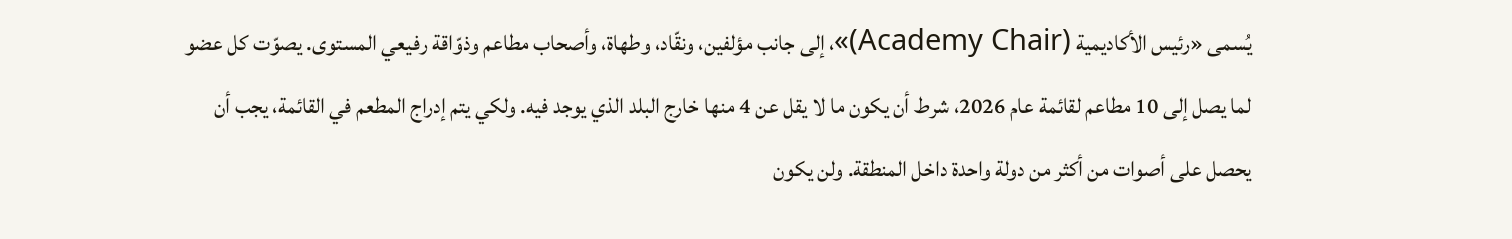يُسمى «رئيس الأكاديمية (Academy Chair)»، إلى جانب مؤلفين، ونقّاد، وطهاة، وأصحاب مطاعم وذوّاقة رفيعي المستوى. يصوّت كل عضو لما يصل إلى 10 مطاعم لقائمة عام 2026، شرط أن يكون ما لا يقل عن 4 منها خارج البلد الذي يوجد فيه. ولكي يتم إدراج المطعم في القائمة، يجب أن يحصل على أصوات من أكثر من دولة واحدة داخل المنطقة. ولن يكون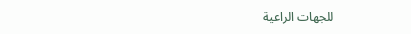للجهات الراعية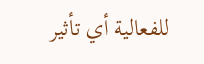للفعالية أي تأثير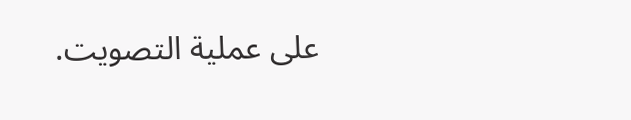على عملية التصويت.